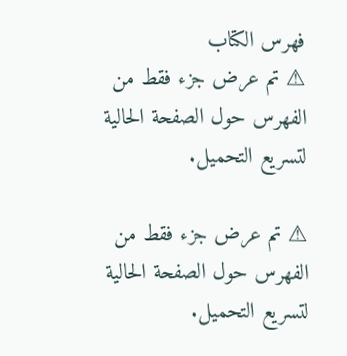فهرس الكتاب
⚠ تم عرض جزء فقط من الفهرس حول الصفحة الحالية لتسريع التحميل.

⚠ تم عرض جزء فقط من الفهرس حول الصفحة الحالية لتسريع التحميل.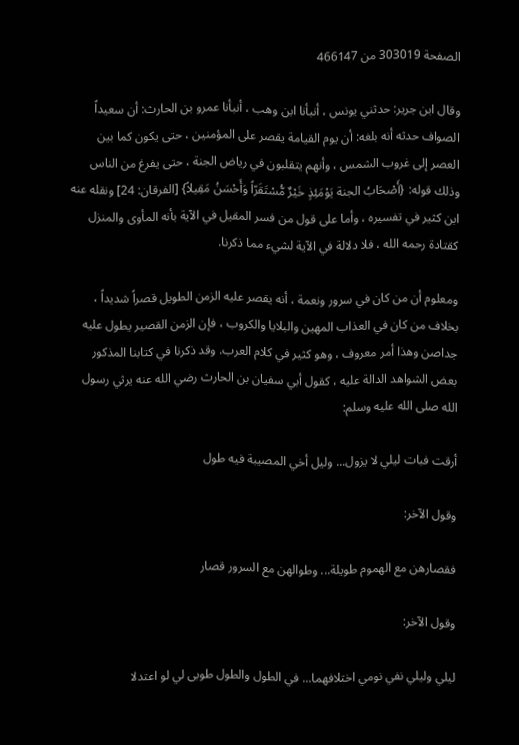الصفحة 303019 من 466147

وقال ابن جرير: حدثني يونس ، أنبأنا ابن وهب ، أنبأنا عمرو بن الحارث: أن سعيداً الصواف حدثه أنه بلغه: أن يوم القيامة يقصر على المؤمنين ، حتى يكون كما بين العصر إلى غروب الشمس ، وأنهم يتقلبون في رياض الجنة ، حتى يفرغ من الناس وذلك قوله: {أَصْحَابُ الجنة يَوْمَئِذٍ خَيْرٌ مُّسْتَقَرّاً وَأَحْسَنُ مَقِيلاً} [الفرقان: 24] ونقله عنه ابن كثير في تفسيره ، وأما على قول من فسر المقيل في الآية بأنه المأوى والمنزل كقتادة رحمه الله ، فلا دلالة في الآية لشيء مما ذكرنا.

ومعلوم أن من كان في سرور ونعمة ، أنه يقصر عليه الزمن الطويل قصراً شديداً ، بخلاف من كان في العذاب المهين والبلايا والكروب ، فإن الزمن القصير يطول عليه جداصن وهذا أمر معروف ، وهو كثير في كلام العرب. وقد ذكرنا في كتابنا المذكور بعض الشواهد الدالة عليه ، كقول أبي سفيان بن الحارث رضي الله عنه يرثي رسول الله صلى الله عليه وسلم:

أرقت فبات ليلي لا يزول... وليل أخي المصيبة فيه طول

وقول الآخر:

فقصارهن مع الهموم طويلة... وطوالهن مع السرور قصار

وقول الآخر:

ليلي وليلي نفي نومي اختلافهما... في الطول والطول طوبى لي لو اعتدلا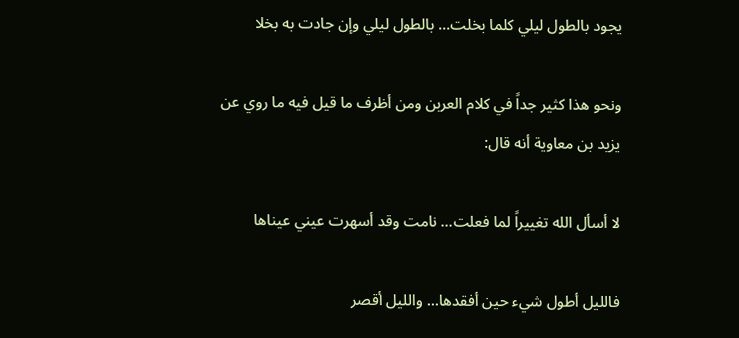يجود بالطول ليلي كلما بخلت... بالطول ليلي وإن جادت به بخلا

ونحو هذا كثير جداً في كلام العربن ومن أظرف ما قيل فيه ما روي عن يزيد بن معاوية أنه قال:

لا أسأل الله تغييراً لما فعلت... نامت وقد أسهرت عيني عيناها

فالليل أطول شيء حين أفقدها... والليل أقصر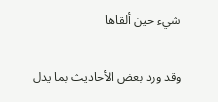شيء حين ألقاها

وقد ورد بعض الأحاديث بما يدل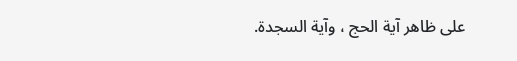على ظاهر آية الحج ، وآية السجدة.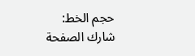حجم الخط:
شارك الصفحة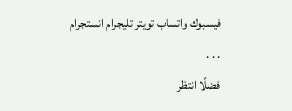فيسبوك واتساب تويتر تليجرام انستجرام
. . .
فضلًا انتظر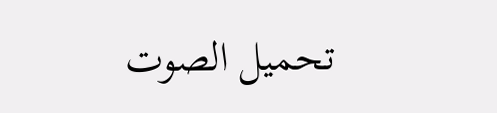تحميل الصوت